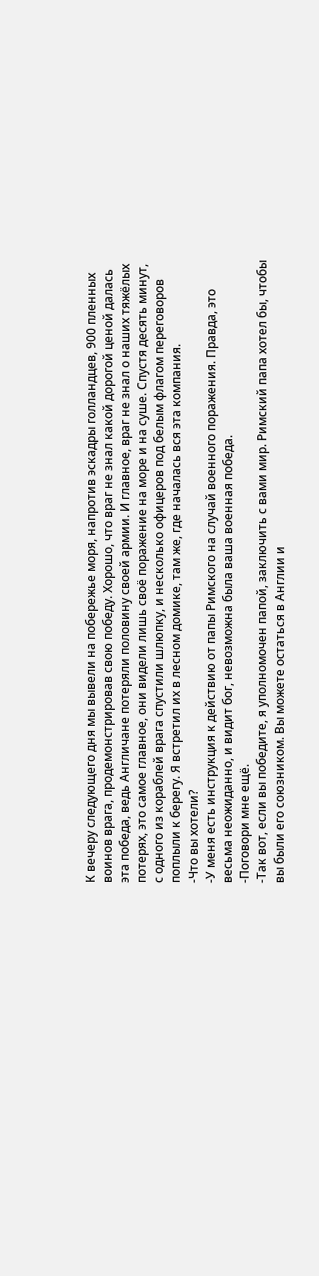К вечеру следующего дня мы вывели на побережье моря, напротив эскадры голландцев, 900 пленных воинов врага, продемонстрировав свою победу. Хорошо, что враг не знал какой дорогой ценой далась эта победа, ведь Англичане потеряли половину своей армии. И главное, враг не знал о наших тяжёлых потерях, это самое главное, они видели лишь своё поражение на море и на суше. Спустя десять минут, с одного из кораблей врага спустили шлюпку, и несколько офицеров под белым флагом переговоров поплыли к берегу. Я встретил их в лесном домике, там же, где началась вся эта компания.
-Что вы хотели?
-У меня есть инструкция к действию от папы Римского на случай военного поражения. Правда, это весьма неожиданно, и видит бог, невозможна была ваша военная победа.
-Поговори мне ещё.
-Так вот, если вы победите, я уполномочен папой, заключить с вами мир. Римский папа хотел бы, чтобы вы были его союзником. Вы можете остаться в Англии и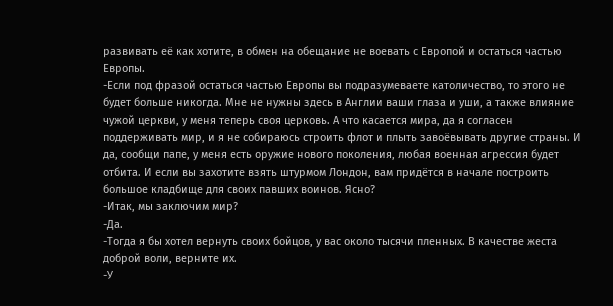развивать её как хотите, в обмен на обещание не воевать с Европой и остаться частью Европы.
-Если под фразой остаться частью Европы вы подразумеваете католичество, то этого не будет больше никогда. Мне не нужны здесь в Англии ваши глаза и уши, а также влияние чужой церкви, у меня теперь своя церковь. А что касается мира, да я согласен поддерживать мир, и я не собираюсь строить флот и плыть завоёвывать другие страны. И да, сообщи папе, у меня есть оружие нового поколения, любая военная агрессия будет отбита. И если вы захотите взять штурмом Лондон, вам придётся в начале построить большое кладбище для своих павших воинов. Ясно?
-Итак, мы заключим мир?
-Да.
-Тогда я бы хотел вернуть своих бойцов, у вас около тысячи пленных. В качестве жеста доброй воли, верните их.
-У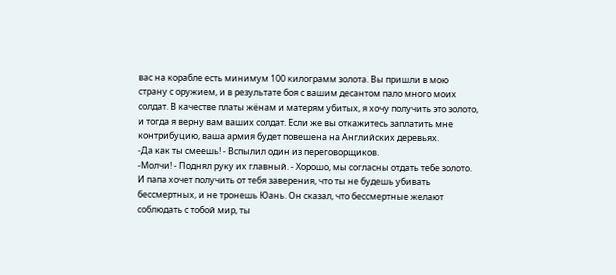вас на корабле есть минимум 100 килограмм золота. Вы пришли в мою страну с оружием, и в результате боя с вашим десантом пало много моих солдат. В качестве платы жёнам и матерям убитых, я хочу получить это золото, и тогда я верну вам ваших солдат. Если же вы откажитесь заплатить мне контрибуцию, ваша армия будет повешена на Английских деревьях.
-Да как ты смеешь! - Вспылил один из переговорщиков.
-Молчи! - Поднял руку их главный. - Хорошо, мы согласны отдать тебе золото. И папа хочет получить от тебя заверения, что ты не будешь убивать бессмертных, и не тронешь Юань. Он сказал, что бессмертные желают соблюдать с тобой мир, ты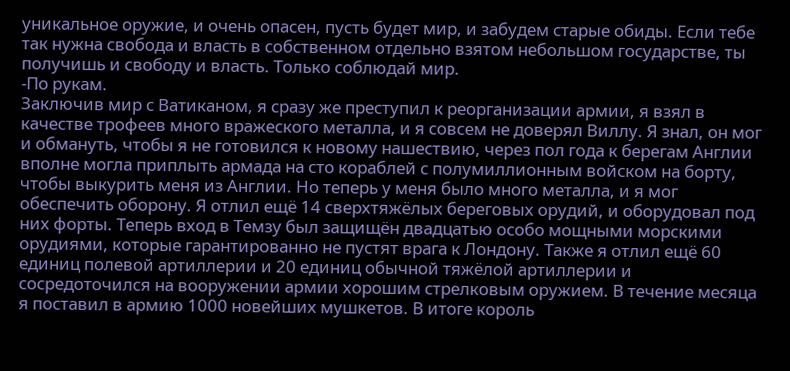уникальное оружие, и очень опасен, пусть будет мир, и забудем старые обиды. Если тебе так нужна свобода и власть в собственном отдельно взятом небольшом государстве, ты получишь и свободу и власть. Только соблюдай мир.
-По рукам.
Заключив мир с Ватиканом, я сразу же преступил к реорганизации армии, я взял в качестве трофеев много вражеского металла, и я совсем не доверял Виллу. Я знал, он мог и обмануть, чтобы я не готовился к новому нашествию, через пол года к берегам Англии вполне могла приплыть армада на сто кораблей с полумиллионным войском на борту, чтобы выкурить меня из Англии. Но теперь у меня было много металла, и я мог обеспечить оборону. Я отлил ещё 14 сверхтяжёлых береговых орудий, и оборудовал под них форты. Теперь вход в Темзу был защищён двадцатью особо мощными морскими орудиями, которые гарантированно не пустят врага к Лондону. Также я отлил ещё 60 единиц полевой артиллерии и 20 единиц обычной тяжёлой артиллерии и сосредоточился на вооружении армии хорошим стрелковым оружием. В течение месяца я поставил в армию 1000 новейших мушкетов. В итоге король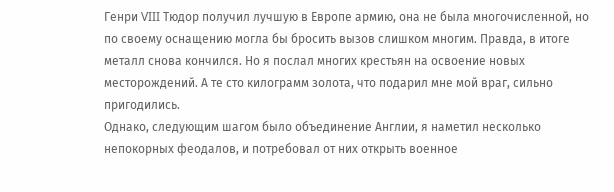Генри VIII Тюдор получил лучшую в Европе армию, она не была многочисленной, но по своему оснащению могла бы бросить вызов слишком многим. Правда, в итоге металл снова кончился. Но я послал многих крестьян на освоение новых месторождений. А те сто килограмм золота, что подарил мне мой враг, сильно пригодились.
Однако, следующим шагом было объединение Англии, я наметил несколько непокорных феодалов, и потребовал от них открыть военное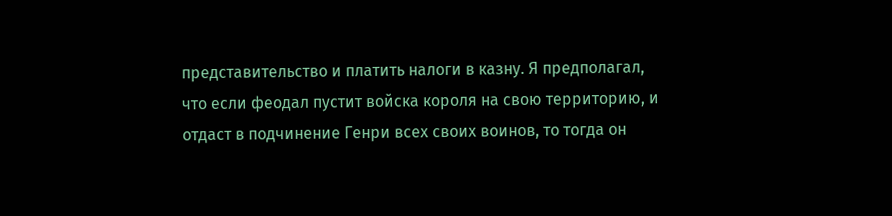представительство и платить налоги в казну. Я предполагал, что если феодал пустит войска короля на свою территорию, и отдаст в подчинение Генри всех своих воинов, то тогда он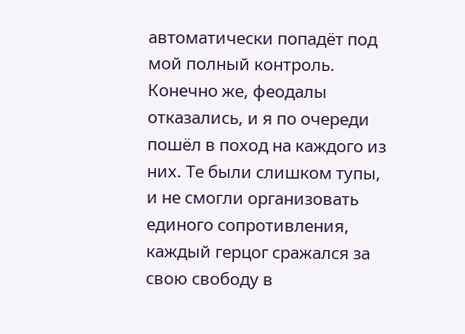автоматически попадёт под мой полный контроль. Конечно же, феодалы отказались, и я по очереди пошёл в поход на каждого из них. Те были слишком тупы, и не смогли организовать единого сопротивления, каждый герцог сражался за свою свободу в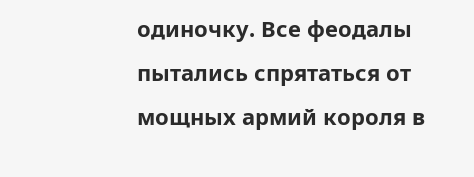одиночку. Все феодалы пытались спрятаться от мощных армий короля в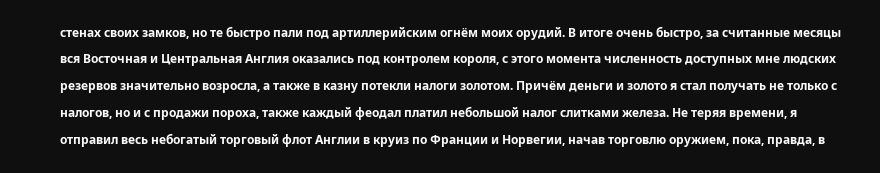стенах своих замков, но те быстро пали под артиллерийским огнём моих орудий. В итоге очень быстро, за считанные месяцы вся Восточная и Центральная Англия оказались под контролем короля, с этого момента численность доступных мне людских резервов значительно возросла, а также в казну потекли налоги золотом. Причём деньги и золото я стал получать не только с налогов, но и с продажи пороха, также каждый феодал платил небольшой налог слитками железа. Не теряя времени, я отправил весь небогатый торговый флот Англии в круиз по Франции и Норвегии, начав торговлю оружием, пока, правда, в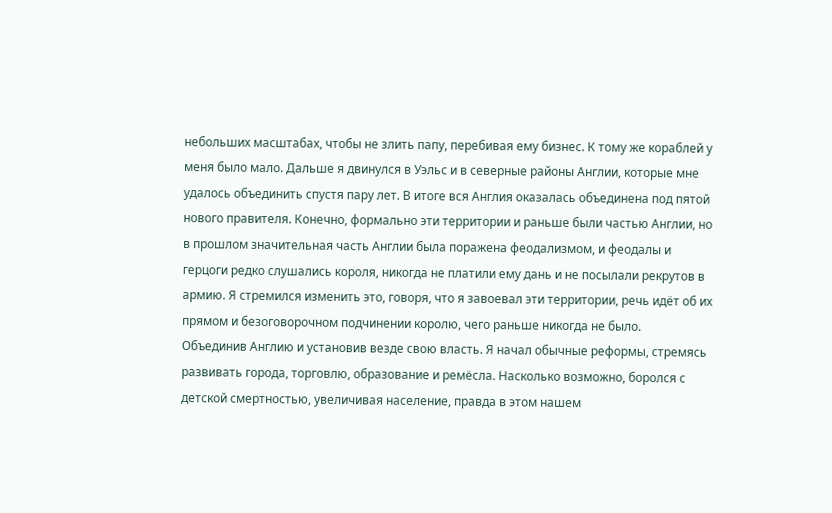небольших масштабах, чтобы не злить папу, перебивая ему бизнес. К тому же кораблей у меня было мало. Дальше я двинулся в Уэльс и в северные районы Англии, которые мне удалось объединить спустя пару лет. В итоге вся Англия оказалась объединена под пятой нового правителя. Конечно, формально эти территории и раньше были частью Англии, но в прошлом значительная часть Англии была поражена феодализмом, и феодалы и герцоги редко слушались короля, никогда не платили ему дань и не посылали рекрутов в армию. Я стремился изменить это, говоря, что я завоевал эти территории, речь идёт об их прямом и безоговорочном подчинении королю, чего раньше никогда не было.
Объединив Англию и установив везде свою власть. Я начал обычные реформы, стремясь развивать города, торговлю, образование и ремёсла. Насколько возможно, боролся с детской смертностью, увеличивая население, правда в этом нашем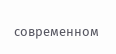современном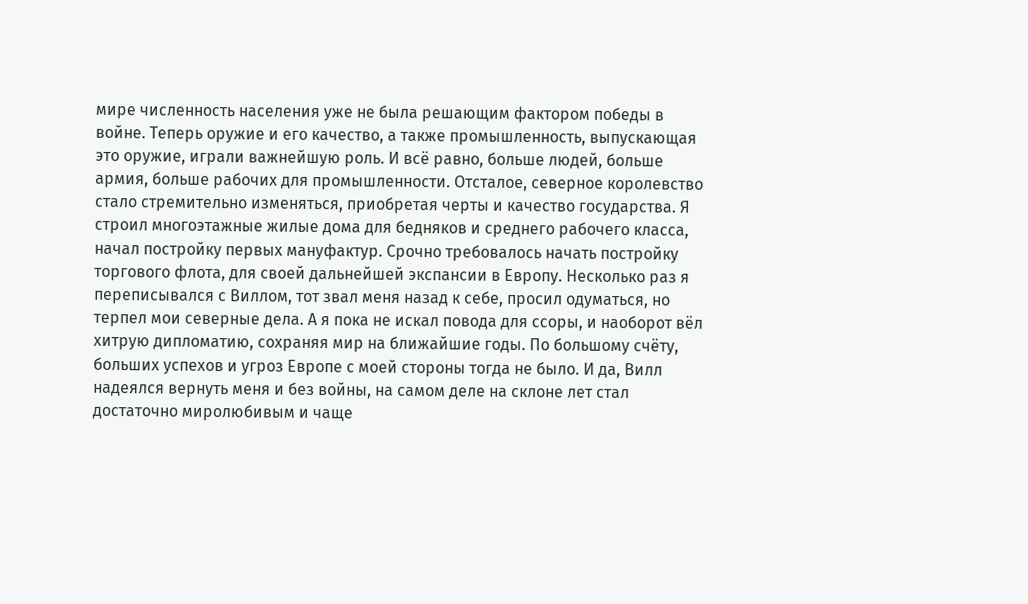мире численность населения уже не была решающим фактором победы в войне. Теперь оружие и его качество, а также промышленность, выпускающая это оружие, играли важнейшую роль. И всё равно, больше людей, больше армия, больше рабочих для промышленности. Отсталое, северное королевство стало стремительно изменяться, приобретая черты и качество государства. Я строил многоэтажные жилые дома для бедняков и среднего рабочего класса, начал постройку первых мануфактур. Срочно требовалось начать постройку торгового флота, для своей дальнейшей экспансии в Европу. Несколько раз я переписывался с Виллом, тот звал меня назад к себе, просил одуматься, но терпел мои северные дела. А я пока не искал повода для ссоры, и наоборот вёл хитрую дипломатию, сохраняя мир на ближайшие годы. По большому счёту, больших успехов и угроз Европе с моей стороны тогда не было. И да, Вилл надеялся вернуть меня и без войны, на самом деле на склоне лет стал достаточно миролюбивым и чаще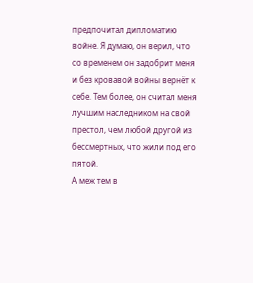предпочитал дипломатию войне. Я думаю, он верил, что со временем он задобрит меня и без кровавой войны вернёт к себе. Тем более, он считал меня лучшим наследником на свой престол, чем любой другой из бессмертных, что жили под его пятой.
А меж тем в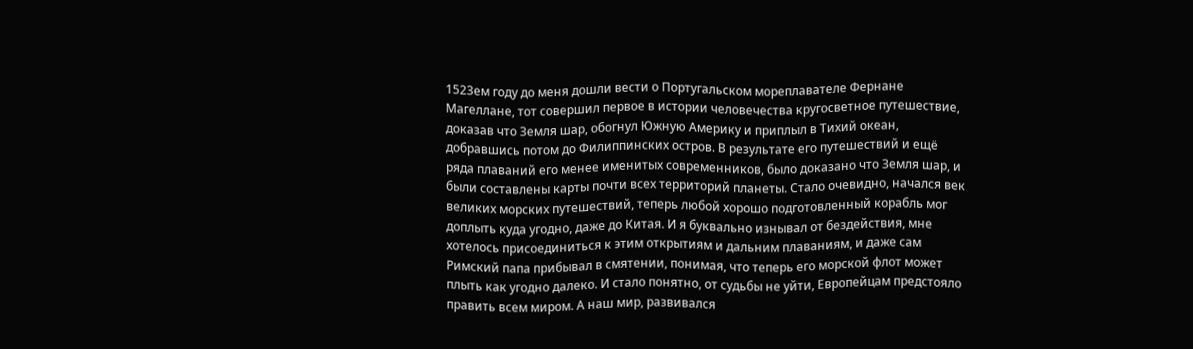1523ем году до меня дошли вести о Португальском мореплавателе Фернане Магеллане, тот совершил первое в истории человечества кругосветное путешествие, доказав что Земля шар, обогнул Южную Америку и приплыл в Тихий океан, добравшись потом до Филиппинских остров. В результате его путешествий и ещё ряда плаваний его менее именитых современников, было доказано что Земля шар, и были составлены карты почти всех территорий планеты. Стало очевидно, начался век великих морских путешествий, теперь любой хорошо подготовленный корабль мог доплыть куда угодно, даже до Китая. И я буквально изнывал от бездействия, мне хотелось присоединиться к этим открытиям и дальним плаваниям, и даже сам Римский папа прибывал в смятении, понимая, что теперь его морской флот может плыть как угодно далеко. И стало понятно, от судьбы не уйти, Европейцам предстояло править всем миром. А наш мир, развивался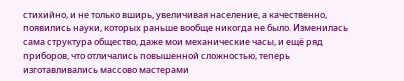стихийно, и не только вширь, увеличивая население, а качественно, появились науки, которых раньше вообще никогда не было. Изменилась сама структура общество, даже мои механические часы, и ещё ряд приборов, что отличались повышенной сложностью, теперь изготавливались массово мастерами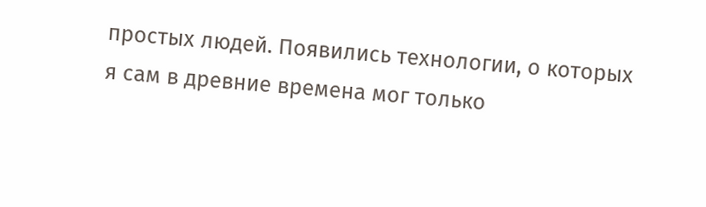простых людей. Появились технологии, о которых я сам в древние времена мог только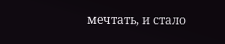мечтать, и стало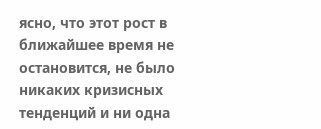ясно, что этот рост в ближайшее время не остановится, не было никаких кризисных тенденций и ни одна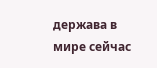держава в мире сейчас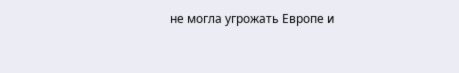не могла угрожать Европе и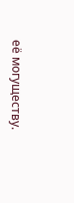её могуществу.